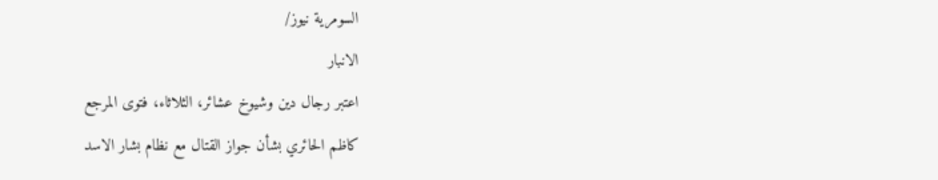السومرية نيوز/
الانبار
اعتبر رجال دين وشيوخ عشائر، الثلاثاء، فتوى المرجع
كاظم الحائري بشأن جواز القتال مع نظام بشار الاسد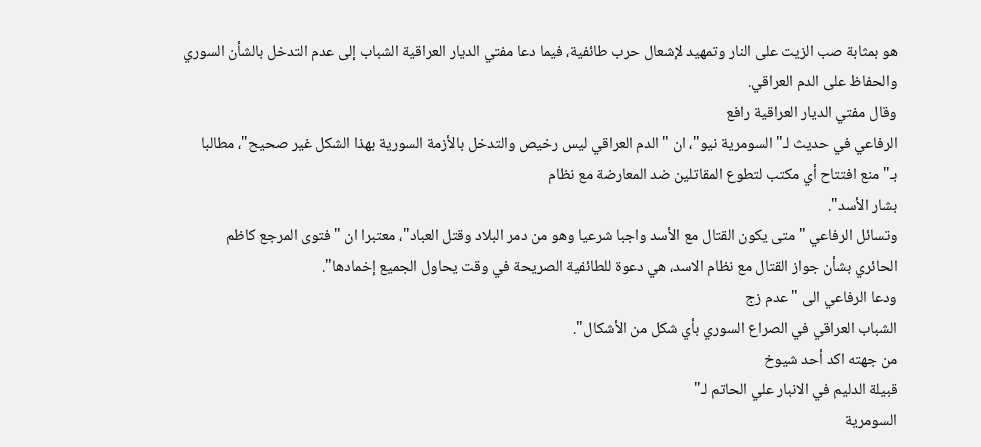هو بمثابة صب الزيت على النار وتمهيد لإشعال حرب طائفية، فيما دعا مفتي الديار العراقية الشباب إلى عدم التدخل بالشأن السوري والحفاظ على الدم العراقي.
وقال مفتي الديار العراقية رافع
الرفاعي في حديث لـ"السومرية نيو"، ان "الدم العراقي ليس رخيص والتدخل بالأزمة السورية بهذا الشكل غير صحيح"، مطالبا بـ"منع افتتاح أي مكتب لتطوع المقاتلين ضد المعارضة مع نظام
بشار الأسد".
وتسائل الرفاعي "متى يكون القتال مع الأسد واجبا شرعيا وهو من دمر البلاد وقتل العباد"، معتبرا ان "فتوى المرجع كاظم
الحائري بشأن جواز القتال مع نظام الاسد، هي دعوة للطائفية الصريحة في وقت يحاول الجميع إخمادها".
ودعا الرفاعي الى "عدم زج
الشباب العراقي في الصراع السوري بأي شكل من الأشكال".
من جهته اكد أحد شيوخ
قبيلة الدليم في الانبار علي الحاتم لـ"
السومرية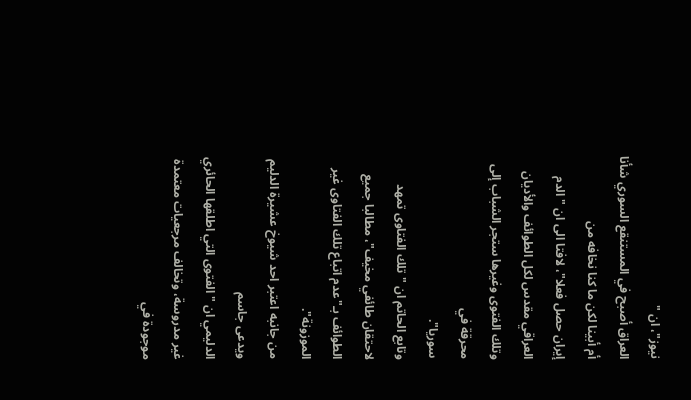نيوز"، ان "
العراق أصبح في المستنقع السوري شأنا أم أبينا لكن ما كنا نخافه من
إيران حصل فعلا"، لافتا الى ان "الدم العراقي مقدس لكل الطوائف والأديان وتلك الفتوى وغيرها ستجر الشباب إلى محرقة في
سوريا".
وتابع الحاتم ان "تلك الفتاوى تمهد لاحتقان طائفي مخيف"، مطالبا جميع الطوائف بـ"عدم اتباع تلك الفتاوى غير الموزونة".
من جانبه اعتبر احد شيوخ عشيرة الدليم ويدعى جاسم
الدليمي ان "الفتوى التي اطلقها الحائري غير مدروسة، وتخالف مرجعيات معتمدة موجودة في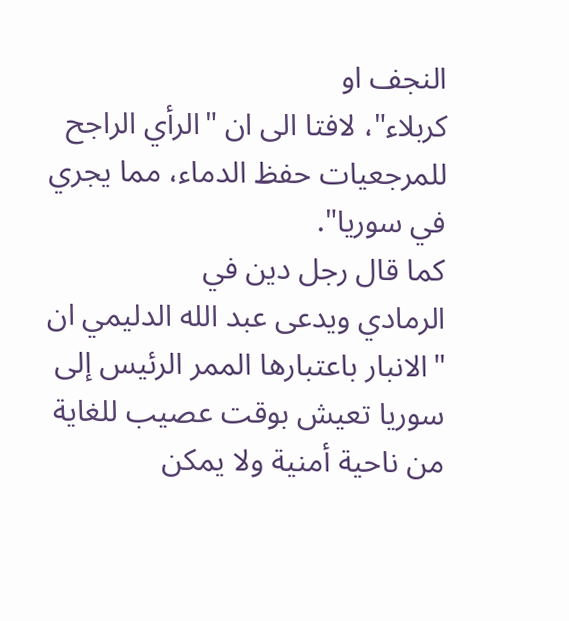النجف او
كربلاء"، لافتا الى ان "الرأي الراجح للمرجعيات حفظ الدماء، مما يجري في سوريا".
كما قال رجل دين في
الرمادي ويدعى عبد الله الدليمي ان "الانبار باعتبارها الممر الرئيس إلى سوريا تعيش بوقت عصيب للغاية من ناحية أمنية ولا يمكن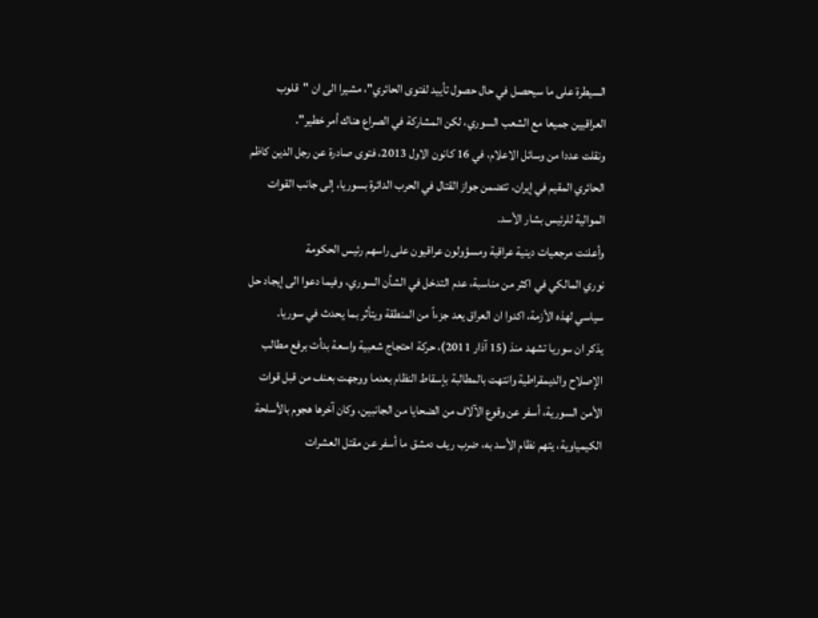السيطرة على ما سيحصل في حال حصول تأييد لفتوى الحائري"، مشيرا الى ان "قلوب العراقيين جميعا مع الشعب السوري، لكن المشاركة في الصراع هناك أمر خطير".
ونقلت عددا من وسائل الاعلام، في 16 كانون الاول 2013، فتوى صادرة عن رجل الدين كاظم الحائري المقيم في إيران، تتضمن جواز القتال في الحرب الدائرة بسوريا، إلى جانب القوات الموالية للرئيس بشار الأسد.
وأعلنت مرجعيات دينية عراقية ومسؤولون عراقيون على راسهم رئيس الحكومة
نوري المالكي في اكثر من مناسبة، عدم التدخل في الشأن السوري، وفيما دعوا الى إيجاد حل سياسي لهذه الأزمة، اكدوا ان العراق يعد جزءاً من المنطقة ويتأثر بما يحدث في سوريا.
يذكر ان سوريا تشهد منذ (15 آذار 2011)، حركة احتجاج شعبية واسعة بدأت برفع مطالب الإصلاح والديمقراطية وانتهت بالمطالبة بإسقاط النظام بعدما ووجهت بعنف من قبل قوات الأمن السورية، أسفر عن وقوع الآلاف من الضحايا من الجانبين، وكان آخرها هجوم بالأسلحة الكيمياوية، يتهم نظام الأسد به، ضرب ريف دمشق ما أسفر عن مقتل العشرات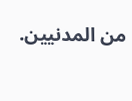من المدنيين.